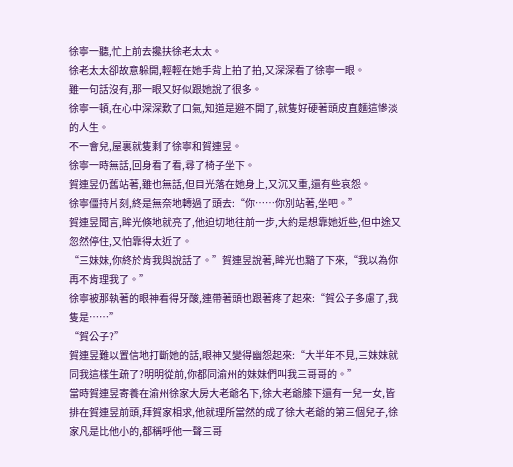徐寧一聽,忙上前去攙扶徐老太太。
徐老太太卻故意躲開,輕輕在她手背上拍了拍,又深深看了徐寧一眼。
雖一句話沒有,那一眼又好似跟她說了很多。
徐寧一頓,在心中深深歎了口氣,知道是避不開了,就隻好硬著頭皮直麵這慘淡的人生。
不一會兒,屋裏就隻剩了徐寧和賀連昱。
徐寧一時無話,回身看了看,尋了椅子坐下。
賀連昱仍舊站著,雖也無話,但目光落在她身上,又沉又重,還有些哀怨。
徐寧僵持片刻,終是無奈地轉過了頭去:“你……你別站著,坐吧。”
賀連昱聞言,眸光倏地就亮了,他迫切地往前一步,大約是想靠她近些,但中途又忽然停住,又怕靠得太近了。
“三妹妹,你終於肯我與說話了。”賀連昱說著,眸光也黯了下來,“我以為你再不肯理我了。”
徐寧被那執著的眼神看得牙酸,連帶著頭也跟著疼了起來:“賀公子多慮了,我隻是……”
“賀公子?”
賀連昱難以置信地打斷她的話,眼神又變得幽怨起來:“大半年不見,三妹妹就同我這樣生疏了?明明從前,你都同渝州的妹妹們叫我三哥哥的。”
當時賀連昱寄養在渝州徐家大房大老爺名下,徐大老爺膝下還有一兒一女,皆排在賀連昱前頭,拜賀家相求,他就理所當然的成了徐大老爺的第三個兒子,徐家凡是比他小的,都稱呼他一聲三哥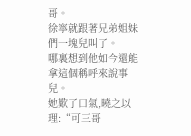哥。
徐寧就跟著兄弟姐妹們一塊兒叫了。
哪裏想到他如今還能拿這個稱呼來說事兒。
她歎了口氣,曉之以理:“可三哥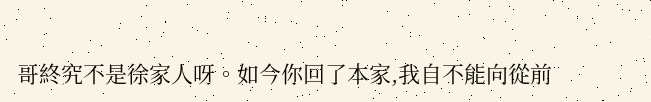哥終究不是徐家人呀。如今你回了本家,我自不能向從前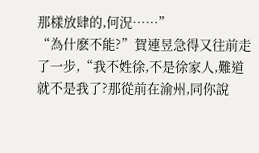那樣放肆的,何況……”
“為什麽不能?”賀連昱急得又往前走了一步,“我不姓徐,不是徐家人,難道就不是我了?那從前在渝州,同你說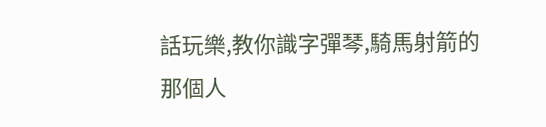話玩樂,教你識字彈琴,騎馬射箭的那個人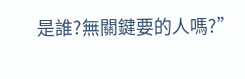是誰?無關鍵要的人嗎?”